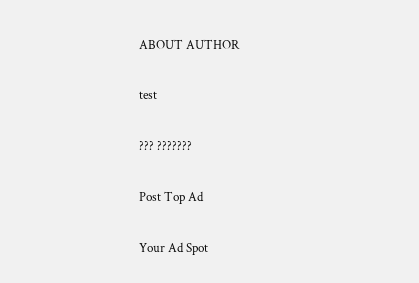ABOUT AUTHOR

test

??? ???????

Post Top Ad

Your Ad Spot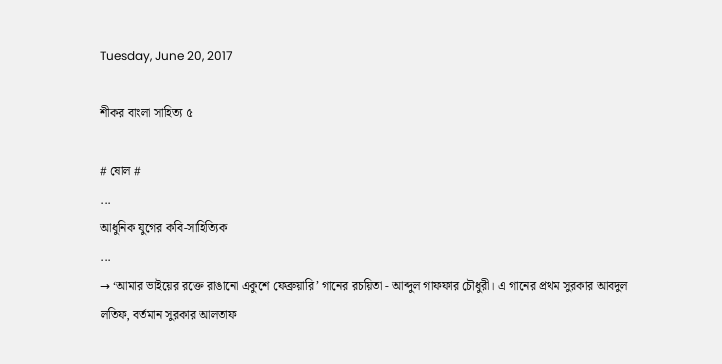Tuesday, June 20, 2017

শীকর বাংলা সাহিত্য ৫

# ষোল #
...
আধুনিক যুগের কবি-সাহিত্যিক
...
→ ‘আমার ভাইয়ের রক্তে রাঙানো একুশে ফেব্রুয়ারি’ গানের রচয়িতা - আব্দুল গাফফার চৌধুরী। এ গানের প্রথম সুরকার আবদুল লতিফ, বর্তমান সুরকার আলতাফ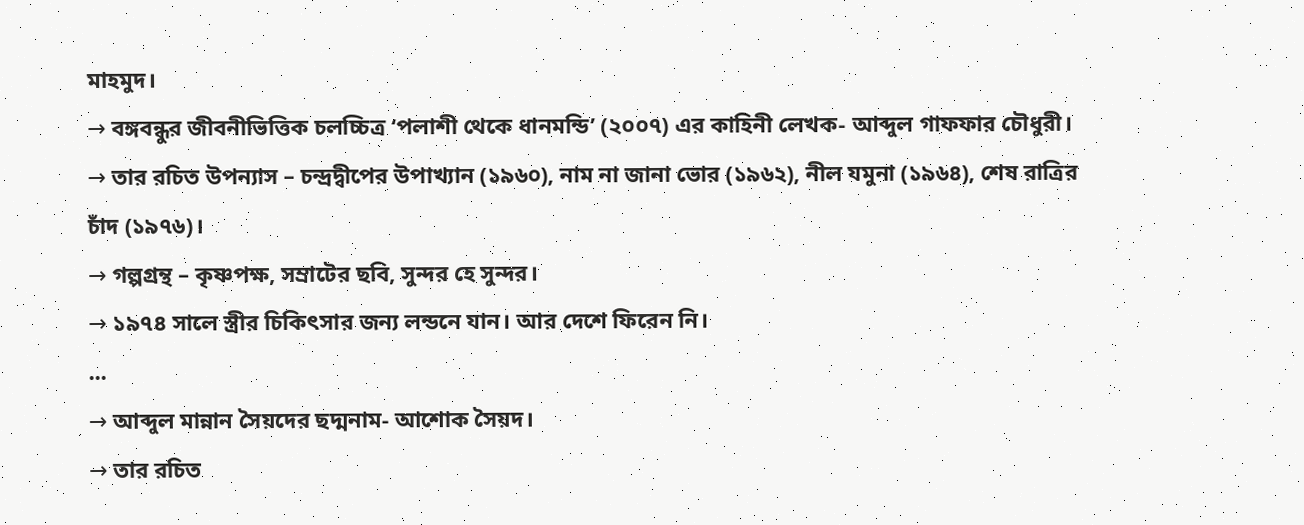মাহমুদ।
→ বঙ্গবন্ধুর জীবনীভিত্তিক চলচ্চিত্র ‘পলাশী থেকে ধানমন্ডি’ (২০০৭) এর কাহিনী লেখক- আব্দুল গাফফার চৌধুরী।
→ তার রচিত উপন্যাস – চন্দ্রদ্বীপের উপাখ্যান (১৯৬০), নাম না জানা ভোর (১৯৬২), নীল যমুনা (১৯৬৪), শেষ রাত্রির চাঁদ (১৯৭৬)।
→ গল্পগ্রন্থ – কৃষ্ণপক্ষ, সম্রাটের ছবি, সুন্দর হে সুন্দর।
→ ১৯৭৪ সালে স্ত্রীর চিকিৎসার জন্য লন্ডনে যান। আর দেশে ফিরেন নি।
...
→ আব্দুল মান্নান সৈয়দের ছদ্মনাম- আশোক সৈয়দ।
→ তার রচিত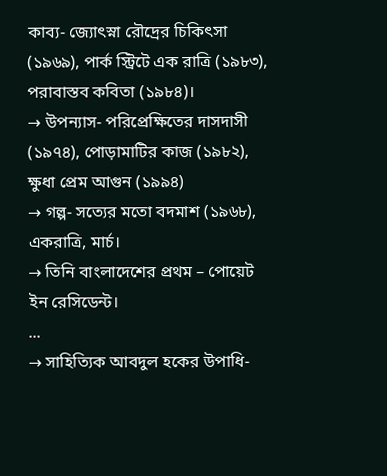কাব্য- জ্যোৎস্না রৌদ্রের চিকিৎসা (১৯৬৯), পার্ক স্ট্রিটে এক রাত্রি (১৯৮৩), পরাবাস্তব কবিতা (১৯৮৪)।
→ উপন্যাস- পরিপ্রেক্ষিতের দাসদাসী (১৯৭৪), পোড়ামাটির কাজ (১৯৮২), ক্ষুধা প্রেম আগুন (১৯৯৪)
→ গল্প- সত্যের মতো বদমাশ (১৯৬৮), একরাত্রি, মার্চ।
→ তিনি বাংলাদেশের প্রথম – পোয়েট ইন রেসিডেন্ট।
...
→ সাহিত্যিক আবদুল হকের উপাধি-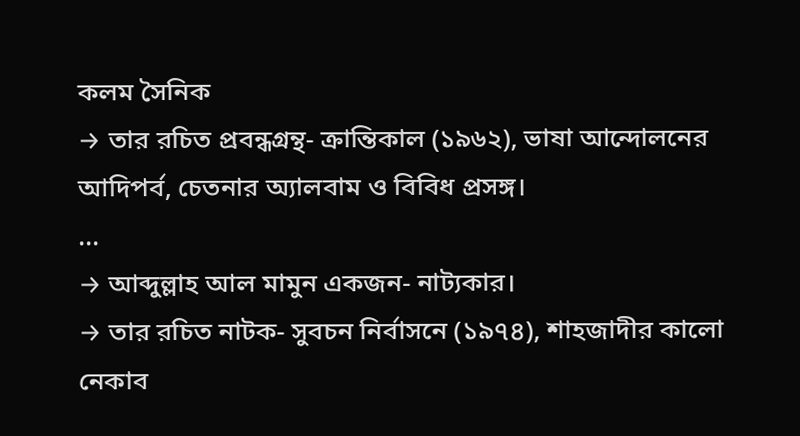কলম সৈনিক
→ তার রচিত প্রবন্ধগ্রন্থ- ক্রান্তিকাল (১৯৬২), ভাষা আন্দোলনের আদিপর্ব, চেতনার অ্যালবাম ও বিবিধ প্রসঙ্গ।
...
→ আব্দুল্লাহ আল মামুন একজন- নাট্যকার।
→ তার রচিত নাটক- সুবচন নির্বাসনে (১৯৭৪), শাহজাদীর কালো নেকাব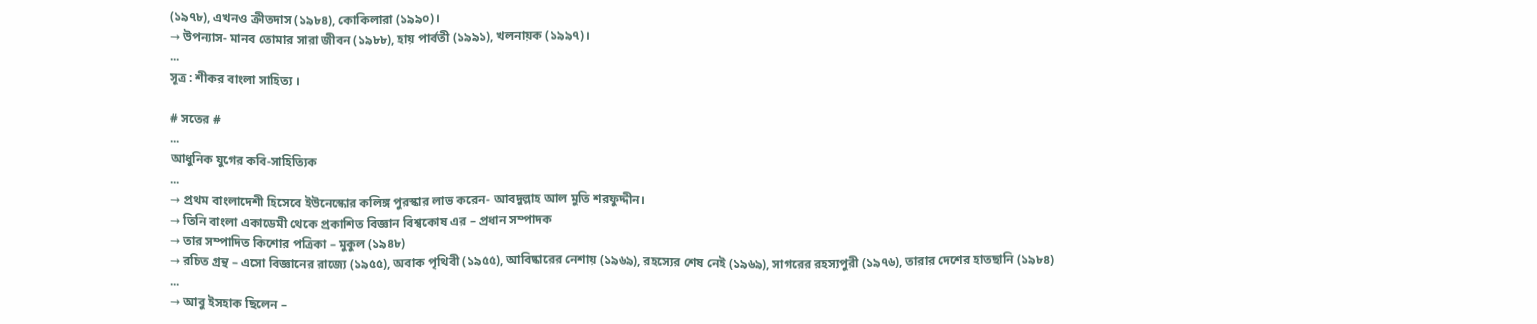(১৯৭৮), এখনও ক্রীতদাস (১৯৮৪), কোকিলারা (১৯৯০)।
→ উপন্যাস- মানব তোমার সারা জীবন (১৯৮৮), হায় পার্বতী (১৯৯১), খলনায়ক (১৯৯৭)।
...
সূত্র : শীকর বাংলা সাহিত্য ।

# সতের #
...
আধুনিক যুগের কবি-সাহিত্যিক
...
→ প্রথম বাংলাদেশী হিসেবে ইউনেস্কোর কলিঙ্গ পুরস্কার লাভ করেন- আবদুল্লাহ আল মুতি শরফুদ্দীন।
→ তিনি বাংলা একাডেমী থেকে প্রকাশিত বিজ্ঞান বিশ্বকোষ এর – প্রধান সম্পাদক
→ তার সম্পাদিত কিশোর পত্রিকা – মুকুল (১৯৪৮)
→ রচিত গ্রন্থ – এসো বিজ্ঞানের রাজ্যে (১৯৫৫), অবাক পৃথিবী (১৯৫৫), আবিষ্কারের নেশায় (১৯৬৯), রহস্যের শেষ নেই (১৯৬৯), সাগরের রহস্যপুরী (১৯৭৬), তারার দেশের হাতছানি (১৯৮৪)
...
→ আবু ইসহাক ছিলেন –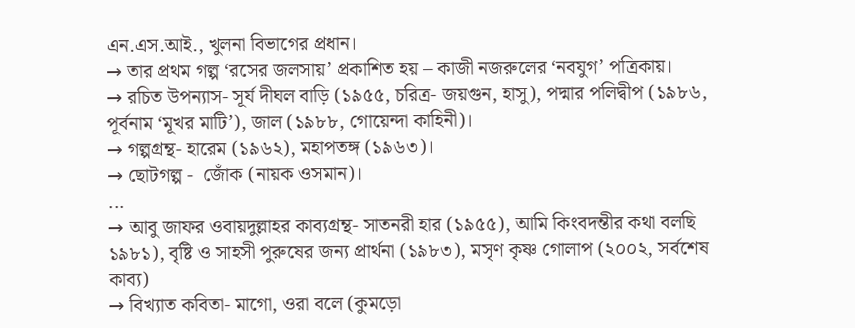এন.এস.আই., খুলনা বিভাগের প্রধান।
→ তার প্রথম গল্প ‘রসের জলসায়’ প্রকাশিত হয় – কাজী নজরুলের ‘নবযুগ’ পত্রিকায়।
→ রচিত উপন্যাস- সূর্য দীঘল বাড়ি (১৯৫৫, চরিত্র- জয়গুন, হাসু), পদ্মার পলিদ্বীপ (১৯৮৬, পূর্বনাম ‘মূখর মাটি’), জাল (১৯৮৮, গোয়েন্দা কাহিনী)।
→ গল্পগ্রন্থ- হারেম (১৯৬২), মহাপতঙ্গ (১৯৬৩)।
→ ছোটগল্প -  জোঁক (নায়ক ওসমান)।
...
→ আবু জাফর ওবায়দুল্লাহর কাব্যগ্রন্থ- সাতনরী হার (১৯৫৫), আমি কিংবদন্তীর কথা বলছি ১৯৮১), বৃষ্টি ও সাহসী পুরুষের জন্য প্রার্থনা (১৯৮৩), মসৃণ কৃষ্ণ গোলাপ (২০০২, সর্বশেষ কাব্য)
→ বিখ্যাত কবিতা- মাগো, ওরা বলে (কুমড়ো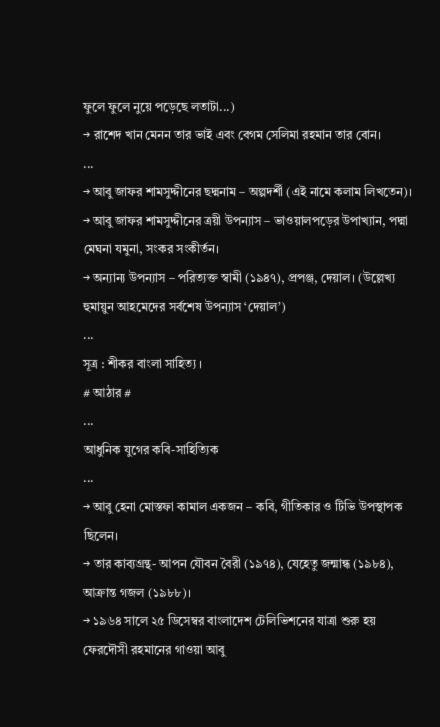ফুলে ফুলে নুয়ে পড়েছে লতাটা...)
→ রাশেদ খান মেনন তার ভাই এবং বেগম সেলিমা রহমান তার বোন।
...
→ আবু জাফর শামসুদ্দীনের ছদ্মনাম – অল্পদর্শী (এই নামে কলাম লিখতেন)।
→ আবু জাফর শামসুদ্দীনের ত্রয়ী উপন্যাস – ভাওয়ালপড়ের উপাখ্যান, পদ্মা মেঘনা যমুনা, সংকর সংকীর্তন।
→ অন্যান্য উপন্যাস – পরিত্যক্ত স্বামী (১৯৪৭), প্রপঞ্জ, দেয়াল। (উল্লেখ্য হুমায়ুন আহমেদের সর্বশেষ উপন্যাস ‘দেয়াল’)
...
সূত্র : শীকর বাংলা সাহিত্য ।
# আঠার #
...
আধুনিক যুগের কবি-সাহিত্যিক
...
→ আবু হেনা মোস্তফা কামাল একজন – কবি, গীতিকার ও টিভি উপস্থাপক ছিলেন।
→ তার কাব্যগ্রন্থ- আপন যৌবন বৈরী (১৯৭৪), যেহেতু জন্মান্ধ (১৯৮৪), আক্রান্ত গজল (১৯৮৮)।
→ ১৯৬৪ সালে ২৫ ডিসেম্বর বাংলাদেশ টেলিভিশনের যাত্রা শুরু হয়  ফেরদৌসী রহমানের গাওয়া আবু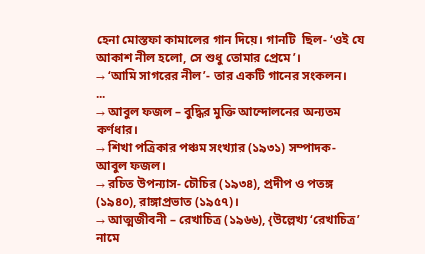হেনা মোস্তফা কামালের গান দিয়ে। গানটি  ছিল- ‘ওই যে আকাশ নীল হলো, সে শুধু তোমার প্রেমে’।
→ ‘আমি সাগরের নীল’- তার একটি গানের সংকলন।
...
→ আবুল ফজল – বুদ্ধির মুক্তি আন্দোলনের অন্যতম কর্ণধার।
→ শিখা পত্রিকার পঞ্চম সংখ্যার (১৯৩১) সম্পাদক- আবুল ফজল।
→ রচিত উপন্যাস- চৌচির (১৯৩৪), প্রদীপ ও পতঙ্গ (১৯৪০), রাঙ্গাপ্রভাত (১৯৫৭)।
→ আত্মজীবনী – রেখাচিত্র (১৯৬৬), {উল্লেখ্য ‘রেখাচিত্র’ নামে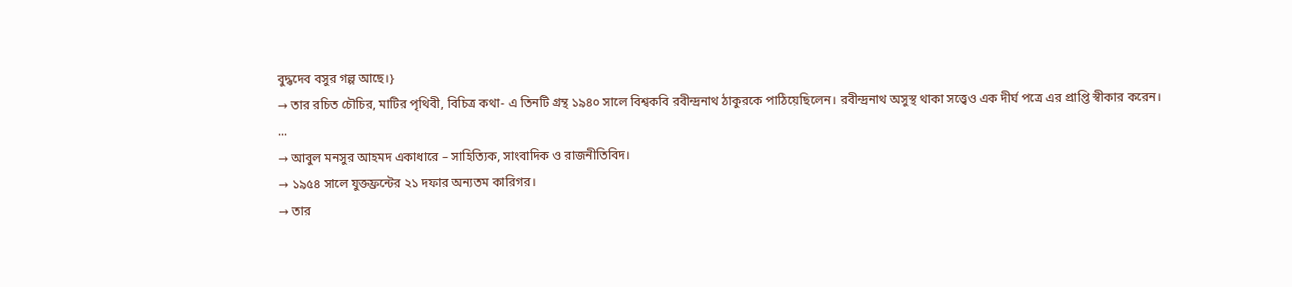বুদ্ধদেব বসুর গল্প আছে।}
→ তার রচিত চৌচির, মাটির পৃথিবী, বিচিত্র কথা- এ তিনটি গ্রন্থ ১৯৪০ সালে বিশ্বকবি রবীন্দ্রনাথ ঠাকুরকে পাঠিয়েছিলেন। রবীন্দ্রনাথ অসুস্থ থাকা সত্ত্বেও এক দীর্ঘ পত্রে এর প্রাপ্তি স্বীকার করেন।
...
→ আবুল মনসুর আহমদ একাধারে – সাহিত্যিক, সাংবাদিক ও রাজনীতিবিদ।
→ ১৯৫৪ সালে যুক্তফ্রন্টের ২১ দফার অন্যতম কারিগর।
→ তার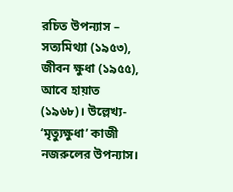রচিত উপন্যাস – সত্যমিথ্যা (১৯৫৩), জীবন ক্ষুধা (১৯৫৫), আবে হায়াত (১৯৬৮)। উল্লেখ্য- ‘মৃত্যুক্ষুধা’ কাজী নজরুলের উপন্যাস।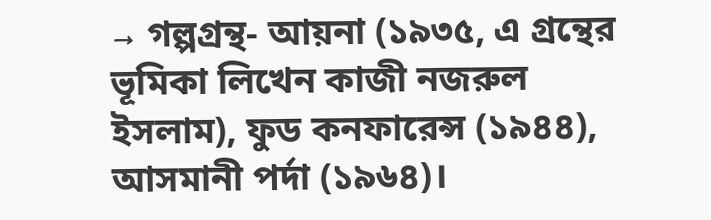→ গল্পগ্রন্থ- আয়না (১৯৩৫, এ গ্রন্থের ভূমিকা লিখেন কাজী নজরুল ইসলাম), ফুড কনফারেন্স (১৯৪৪), আসমানী পর্দা (১৯৬৪)।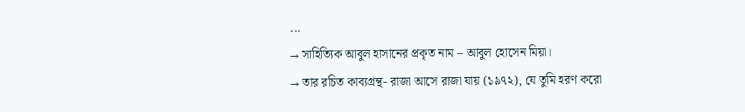...
→ সাহিত্যিক আবুল হাসানের প্রকৃত নাম – আবুল হোসেন মিয়া।
→ তার রচিত কাব্যগ্রন্থ- রাজা আসে রাজা যায় (১৯৭২), যে তুমি হরণ করো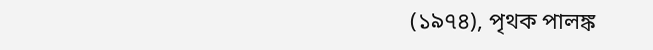(১৯৭৪), পৃথক পালঙ্ক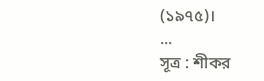(১৯৭৫)।
...
সূত্র : শীকর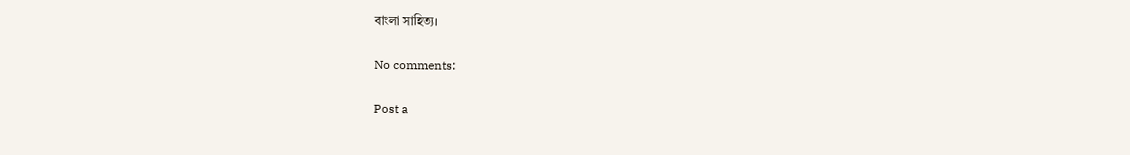বাংলা সাহিত্য।

No comments:

Post a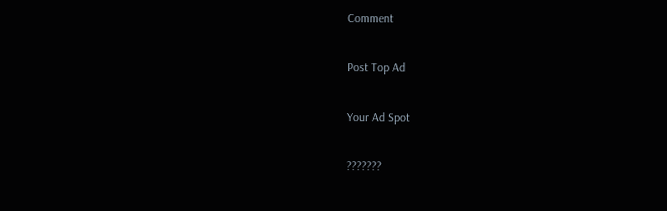Comment

Post Top Ad

Your Ad Spot

???????